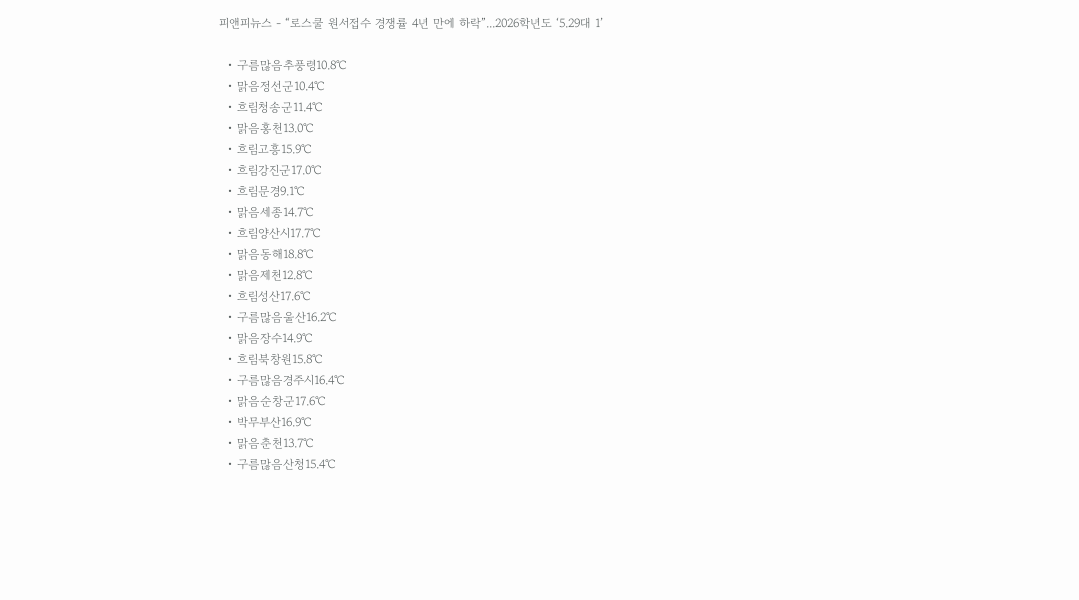피앤피뉴스 - “로스쿨 원서접수 경쟁률 4년 만에 하락”...2026학년도 ‘5.29대 1’

  • 구름많음추풍령10.8℃
  • 맑음정선군10.4℃
  • 흐림청송군11.4℃
  • 맑음홍천13.0℃
  • 흐림고흥15.9℃
  • 흐림강진군17.0℃
  • 흐림문경9.1℃
  • 맑음세종14.7℃
  • 흐림양산시17.7℃
  • 맑음동해18.8℃
  • 맑음제천12.8℃
  • 흐림성산17.6℃
  • 구름많음울산16.2℃
  • 맑음장수14.9℃
  • 흐림북창원15.8℃
  • 구름많음경주시16.4℃
  • 맑음순창군17.6℃
  • 박무부산16.9℃
  • 맑음춘천13.7℃
  • 구름많음산청15.4℃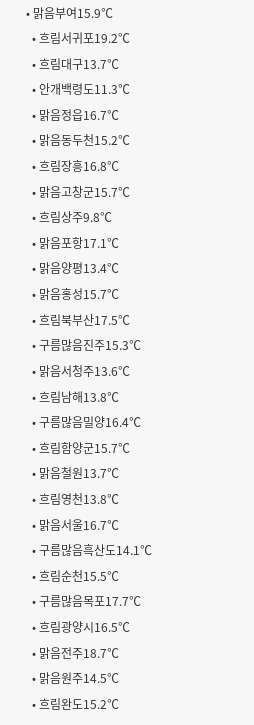• 맑음부여15.9℃
  • 흐림서귀포19.2℃
  • 흐림대구13.7℃
  • 안개백령도11.3℃
  • 맑음정읍16.7℃
  • 맑음동두천15.2℃
  • 흐림장흥16.8℃
  • 맑음고창군15.7℃
  • 흐림상주9.8℃
  • 맑음포항17.1℃
  • 맑음양평13.4℃
  • 맑음홍성15.7℃
  • 흐림북부산17.5℃
  • 구름많음진주15.3℃
  • 맑음서청주13.6℃
  • 흐림남해13.8℃
  • 구름많음밀양16.4℃
  • 흐림함양군15.7℃
  • 맑음철원13.7℃
  • 흐림영천13.8℃
  • 맑음서울16.7℃
  • 구름많음흑산도14.1℃
  • 흐림순천15.5℃
  • 구름많음목포17.7℃
  • 흐림광양시16.5℃
  • 맑음전주18.7℃
  • 맑음원주14.5℃
  • 흐림완도15.2℃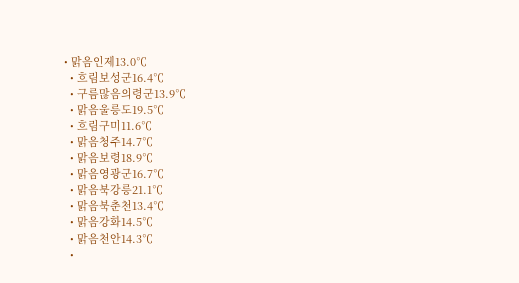• 맑음인제13.0℃
  • 흐림보성군16.4℃
  • 구름많음의령군13.9℃
  • 맑음울릉도19.5℃
  • 흐림구미11.6℃
  • 맑음청주14.7℃
  • 맑음보령18.9℃
  • 맑음영광군16.7℃
  • 맑음북강릉21.1℃
  • 맑음북춘천13.4℃
  • 맑음강화14.5℃
  • 맑음천안14.3℃
  •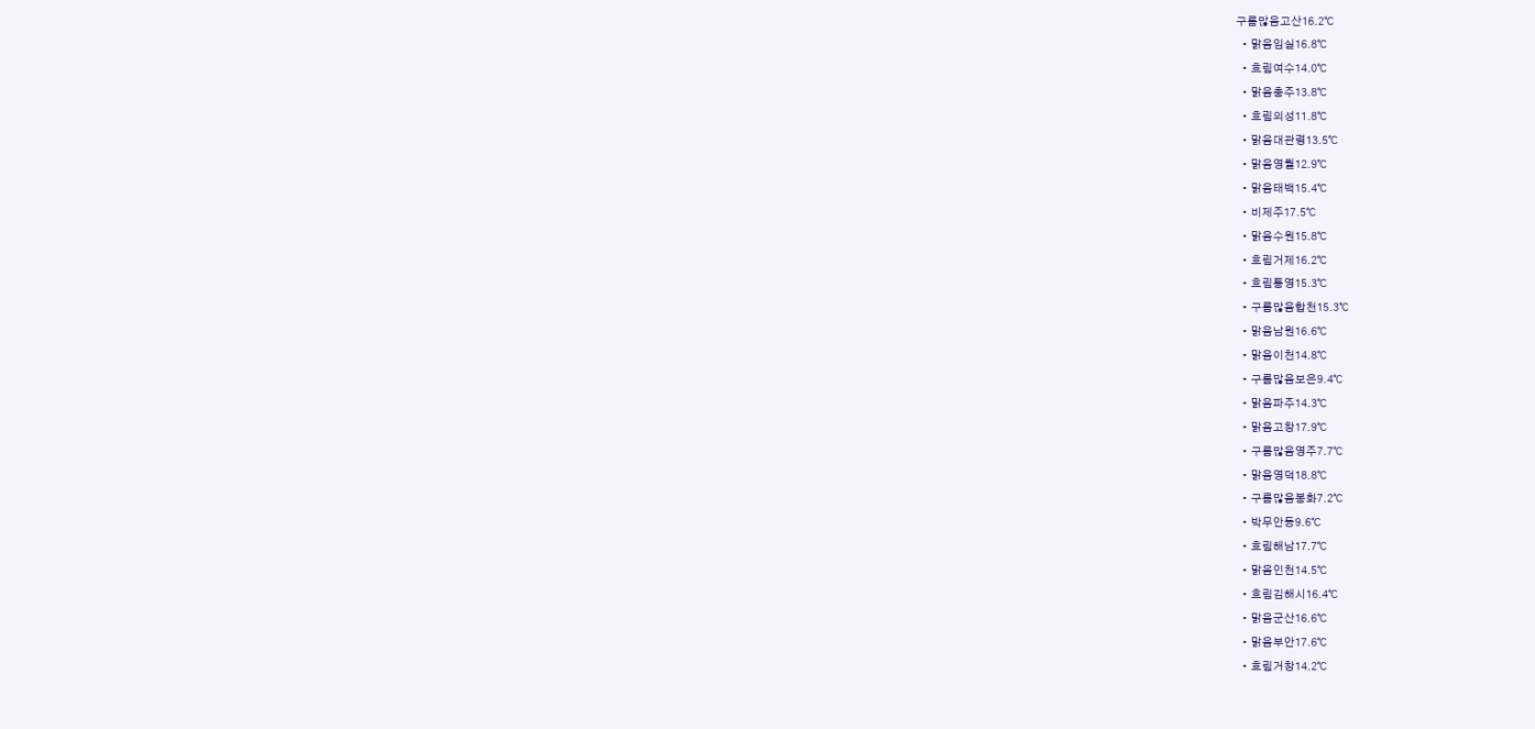구름많음고산16.2℃
  • 맑음임실16.8℃
  • 흐림여수14.0℃
  • 맑음충주13.8℃
  • 흐림의성11.8℃
  • 맑음대관령13.5℃
  • 맑음영월12.9℃
  • 맑음태백15.4℃
  • 비제주17.5℃
  • 맑음수원15.8℃
  • 흐림거제16.2℃
  • 흐림통영15.3℃
  • 구름많음합천15.3℃
  • 맑음남원16.6℃
  • 맑음이천14.8℃
  • 구름많음보은9.4℃
  • 맑음파주14.3℃
  • 맑음고창17.9℃
  • 구름많음영주7.7℃
  • 맑음영덕18.8℃
  • 구름많음봉화7.2℃
  • 박무안동9.6℃
  • 흐림해남17.7℃
  • 맑음인천14.5℃
  • 흐림김해시16.4℃
  • 맑음군산16.6℃
  • 맑음부안17.6℃
  • 흐림거창14.2℃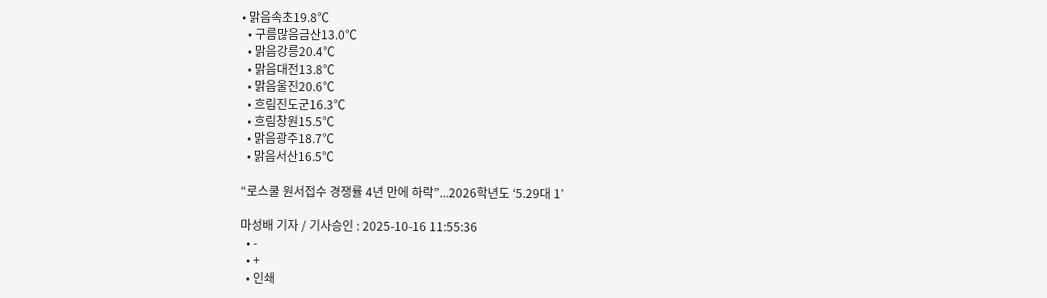• 맑음속초19.8℃
  • 구름많음금산13.0℃
  • 맑음강릉20.4℃
  • 맑음대전13.8℃
  • 맑음울진20.6℃
  • 흐림진도군16.3℃
  • 흐림창원15.5℃
  • 맑음광주18.7℃
  • 맑음서산16.5℃

“로스쿨 원서접수 경쟁률 4년 만에 하락”...2026학년도 ‘5.29대 1’

마성배 기자 / 기사승인 : 2025-10-16 11:55:36
  • -
  • +
  • 인쇄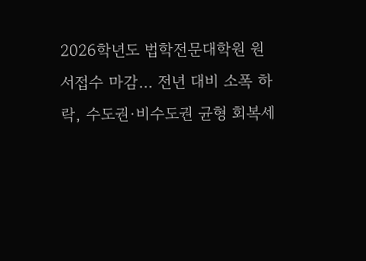2026학년도 법학전문대학원 원서접수 마감… 전년 대비 소폭 하락, 수도권·비수도권 균형 회복세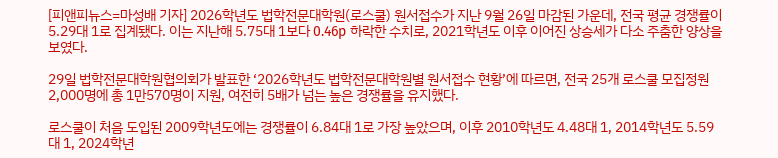[피앤피뉴스=마성배 기자] 2026학년도 법학전문대학원(로스쿨) 원서접수가 지난 9월 26일 마감된 가운데, 전국 평균 경쟁률이 5.29대 1로 집계됐다. 이는 지난해 5.75대 1보다 0.46p 하락한 수치로, 2021학년도 이후 이어진 상승세가 다소 주춤한 양상을 보였다.

29일 법학전문대학원협의회가 발표한 ‘2026학년도 법학전문대학원별 원서접수 현황’에 따르면, 전국 25개 로스쿨 모집정원 2,000명에 총 1만570명이 지원, 여전히 5배가 넘는 높은 경쟁률을 유지했다.

로스쿨이 처음 도입된 2009학년도에는 경쟁률이 6.84대 1로 가장 높았으며, 이후 2010학년도 4.48대 1, 2014학년도 5.59대 1, 2024학년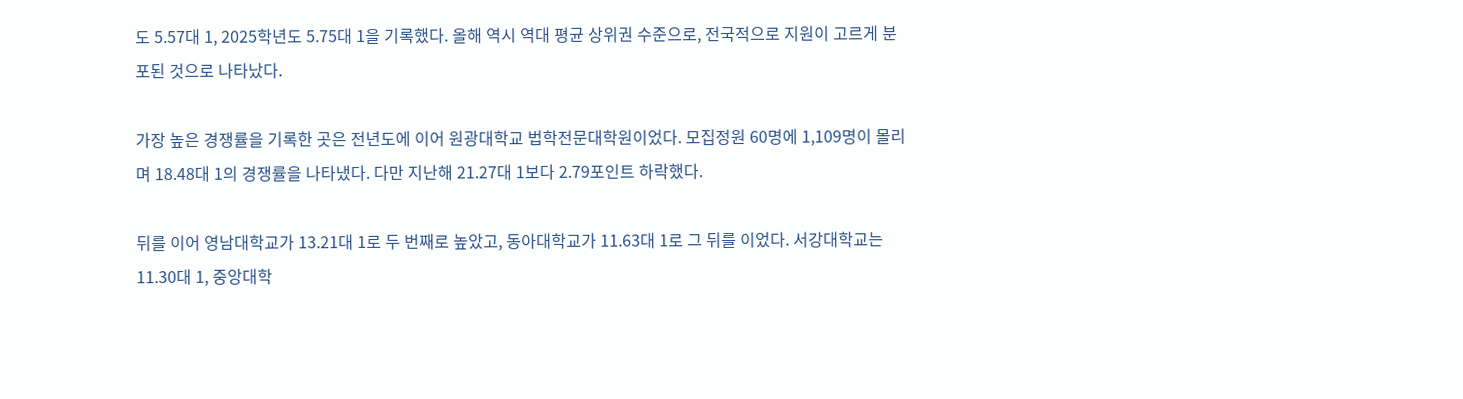도 5.57대 1, 2025학년도 5.75대 1을 기록했다. 올해 역시 역대 평균 상위권 수준으로, 전국적으로 지원이 고르게 분포된 것으로 나타났다.

가장 높은 경쟁률을 기록한 곳은 전년도에 이어 원광대학교 법학전문대학원이었다. 모집정원 60명에 1,109명이 몰리며 18.48대 1의 경쟁률을 나타냈다. 다만 지난해 21.27대 1보다 2.79포인트 하락했다.

뒤를 이어 영남대학교가 13.21대 1로 두 번째로 높았고, 동아대학교가 11.63대 1로 그 뒤를 이었다. 서강대학교는 11.30대 1, 중앙대학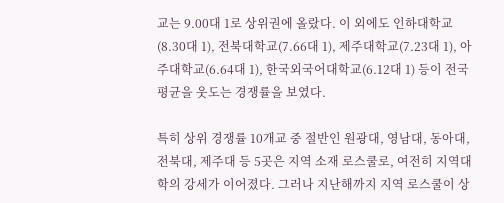교는 9.00대 1로 상위권에 올랐다. 이 외에도 인하대학교(8.30대 1), 전북대학교(7.66대 1), 제주대학교(7.23대 1), 아주대학교(6.64대 1), 한국외국어대학교(6.12대 1) 등이 전국 평균을 웃도는 경쟁률을 보였다.

특히 상위 경쟁률 10개교 중 절반인 원광대, 영남대, 동아대, 전북대, 제주대 등 5곳은 지역 소재 로스쿨로, 여전히 지역대학의 강세가 이어졌다. 그러나 지난해까지 지역 로스쿨이 상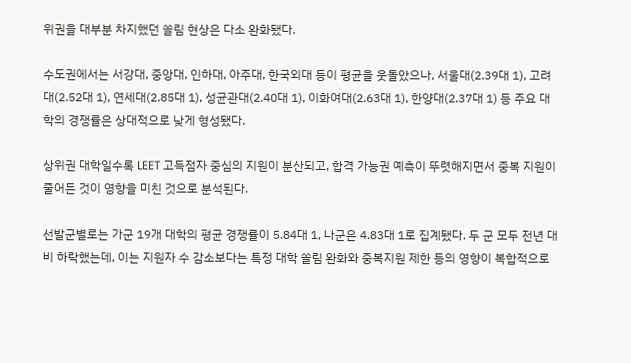위권을 대부분 차지했던 쏠림 현상은 다소 완화됐다.

수도권에서는 서강대, 중앙대, 인하대, 아주대, 한국외대 등이 평균을 웃돌았으나, 서울대(2.39대 1), 고려대(2.52대 1), 연세대(2.85대 1), 성균관대(2.40대 1), 이화여대(2.63대 1), 한양대(2.37대 1) 등 주요 대학의 경쟁률은 상대적으로 낮게 형성됐다.

상위권 대학일수록 LEET 고득점자 중심의 지원이 분산되고, 합격 가능권 예측이 뚜렷해지면서 중복 지원이 줄어든 것이 영향을 미친 것으로 분석된다.

선발군별로는 가군 19개 대학의 평균 경쟁률이 5.84대 1, 나군은 4.83대 1로 집계됐다. 두 군 모두 전년 대비 하락했는데, 이는 지원자 수 감소보다는 특정 대학 쏠림 완화와 중복지원 제한 등의 영향이 복합적으로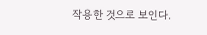작용한 것으로 보인다.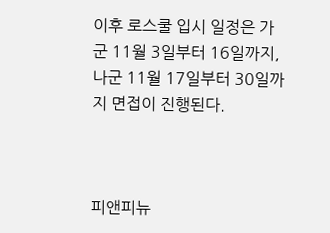이후 로스쿨 입시 일정은 가군 11월 3일부터 16일까지, 나군 11월 17일부터 30일까지 면접이 진행된다.



피앤피뉴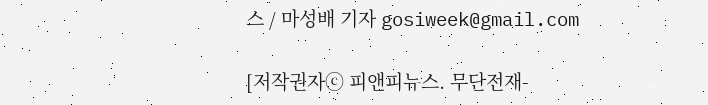스 / 마성배 기자 gosiweek@gmail.com

[저작권자ⓒ 피앤피뉴스. 무단전재-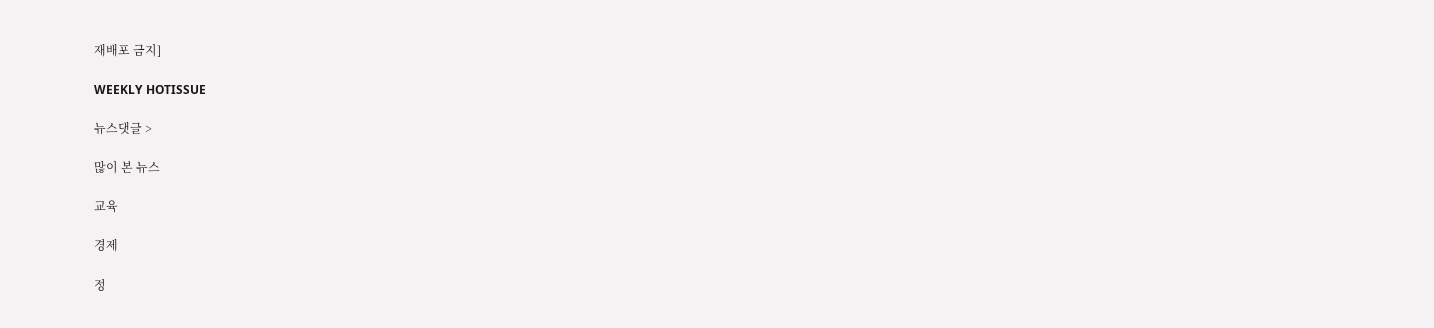재배포 금지]

WEEKLY HOTISSUE

뉴스댓글 >

많이 본 뉴스

교육

경제

정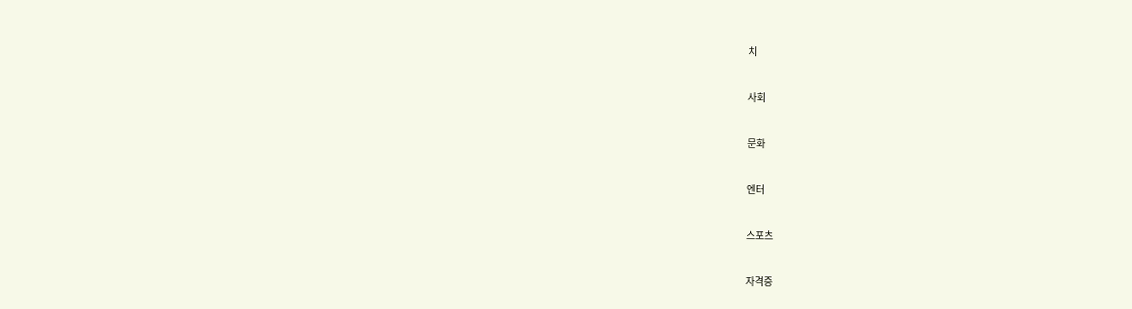치

사회

문화

엔터

스포츠

자격증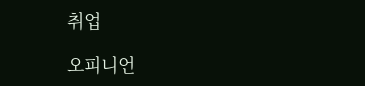취업

오피니언